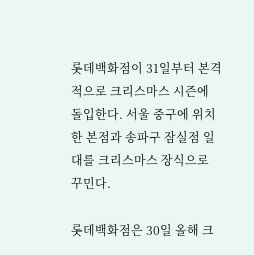롯데백화점이 31일부터 본격적으로 크리스마스 시즌에 돌입한다. 서울 중구에 위치한 본점과 송파구 잠실점 일대를 크리스마스 장식으로 꾸민다.

롯데백화점은 30일 올해 크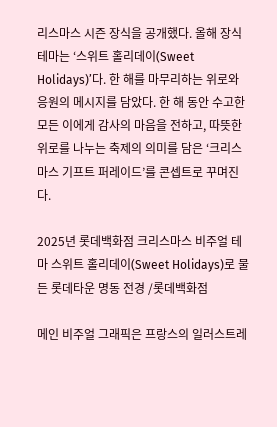리스마스 시즌 장식을 공개했다. 올해 장식 테마는 ‘스위트 홀리데이(Sweet Holidays)’다. 한 해를 마무리하는 위로와 응원의 메시지를 담았다. 한 해 동안 수고한 모든 이에게 감사의 마음을 전하고, 따뜻한 위로를 나누는 축제의 의미를 담은 ‘크리스마스 기프트 퍼레이드’를 콘셉트로 꾸며진다.

2025년 롯데백화점 크리스마스 비주얼 테마 스위트 홀리데이(Sweet Holidays)로 물든 롯데타운 명동 전경 /롯데백화점

메인 비주얼 그래픽은 프랑스의 일러스트레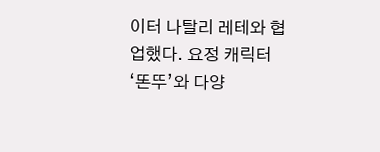이터 나탈리 레테와 협업했다. 요정 캐릭터 ‘똔뚜’와 다양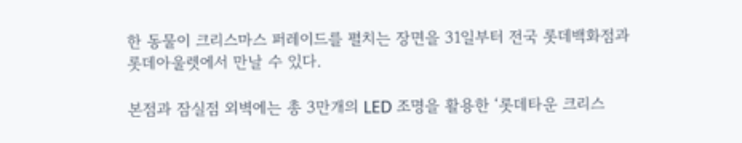한 동물이 크리스마스 퍼레이드를 펼치는 장면을 31일부터 전국 롯데백화점과 롯데아울렛에서 만날 수 있다.

본점과 잠실점 외벽에는 총 3만개의 LED 조명을 활용한 ‘롯데타운 크리스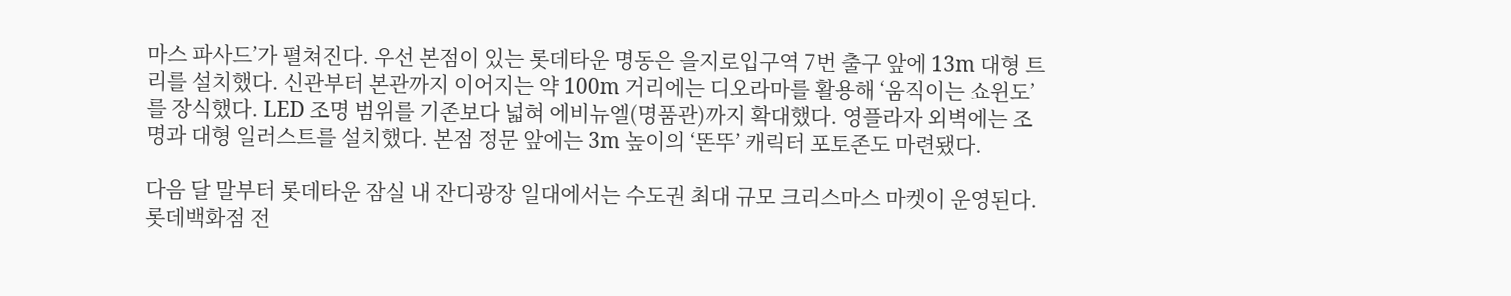마스 파사드’가 펼쳐진다. 우선 본점이 있는 롯데타운 명동은 을지로입구역 7번 출구 앞에 13m 대형 트리를 설치했다. 신관부터 본관까지 이어지는 약 100m 거리에는 디오라마를 활용해 ‘움직이는 쇼윈도’를 장식했다. LED 조명 범위를 기존보다 넓혀 에비뉴엘(명품관)까지 확대했다. 영플라자 외벽에는 조명과 대형 일러스트를 설치했다. 본점 정문 앞에는 3m 높이의 ‘똔뚜’ 캐릭터 포토존도 마련됐다.

다음 달 말부터 롯데타운 잠실 내 잔디광장 일대에서는 수도권 최대 규모 크리스마스 마켓이 운영된다. 롯데백화점 전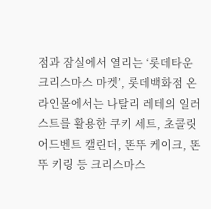점과 잠실에서 열리는 ‘롯데타운 크리스마스 마켓’, 롯데백화점 온라인몰에서는 나탈리 레테의 일러스트를 활용한 쿠키 세트, 초콜릿 어드벤트 캘린더, 똔뚜 케이크, 똔뚜 키링 등 크리스마스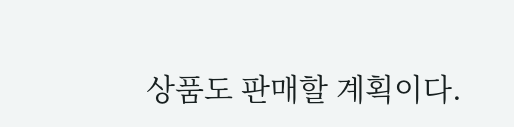상품도 판매할 계획이다.